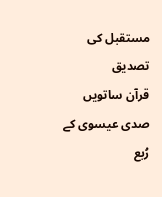مستقبل کی تصدیق
قرآن ساتویں صدی عیسوی کے رُبع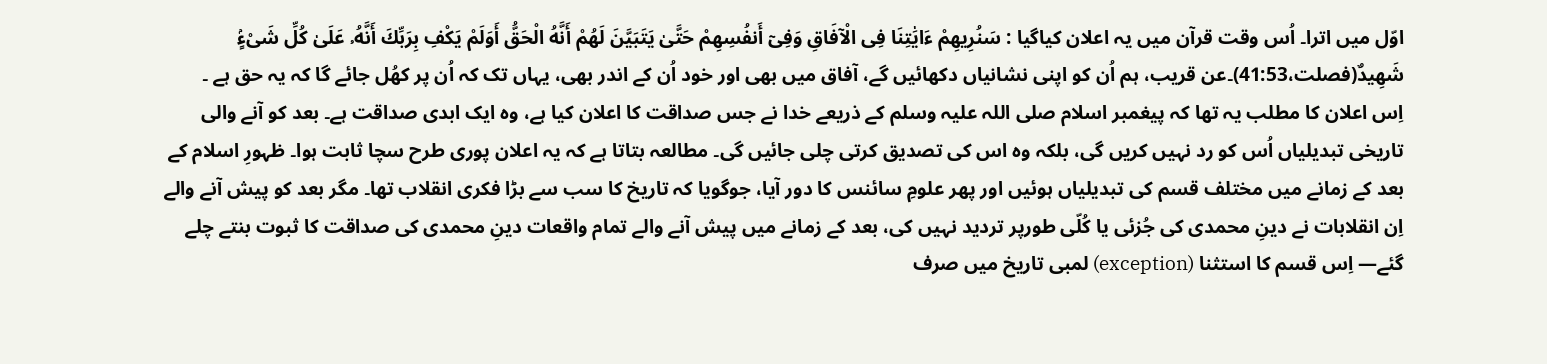اوّل میں اترا۔ اُس وقت قرآن میں یہ اعلان کیاگیا : سَنُرِيهِمْ ءَايَٰتِنَا فِى الْآفَاقِ وَفِىٓ أَنفُسِهِمْ حَتَّىٰ يَتَبَيَّنَ لَهُمْ أَنَّهُ الْحَقُّ أَوَلَمْ يَكْفِ بِرَبِّكَ أَنَّهُۥ عَلَىٰ كُلِّ شَىْءٍۢ شَهِيدٌ(فصلت،41:53)۔عن قریب، ہم اُن کو اپنی نشانیاں دکھائیں گے، آفاق میں بھی اور خود اُن کے اندر بھی، یہاں تک کہ اُن پر کھُل جائے گا کہ یہ حق ہے ۔
اِس اعلان کا مطلب یہ تھا کہ پیغمبر اسلام صلی اللہ علیہ وسلم کے ذریعے خدا نے جس صداقت کا اعلان کیا ہے، وہ ایک ابدی صداقت ہے۔ بعد کو آنے والی تاریخی تبدیلیاں اُس کو رد نہیں کریں گی، بلکہ وہ اس کی تصدیق کرتی چلی جائیں گی۔ مطالعہ بتاتا ہے کہ یہ اعلان پوری طرح سچا ثابت ہوا۔ ظہورِ اسلام کے بعد کے زمانے میں مختلف قسم کی تبدیلیاں ہوئیں اور پھر علومِ سائنس کا دور آیا، جوگویا کہ تاریخ کا سب سے بڑا فکری انقلاب تھا۔ مگر بعد کو پیش آنے والے اِن انقلابات نے دینِ محمدی کی جُزئی یا کُلّی طورپر تردید نہیں کی، بعد کے زمانے میں پیش آنے والے تمام واقعات دینِ محمدی کی صداقت کا ثبوت بنتے چلے گئے— اِس قسم کا استثنا (exception) لمبی تاریخ میں صرف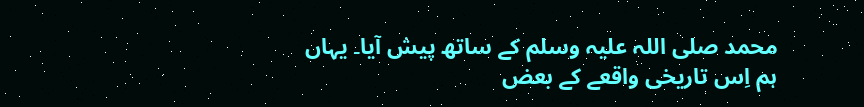محمد صلی اللہ علیہ وسلم کے ساتھ پیش آیا۔ یہاں ہم اِس تاریخی واقعے کے بعض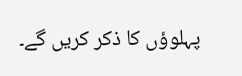پہلوؤں کا ذکر کریں گے۔